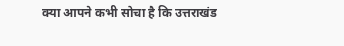क्या आपने कभी सोचा है कि उत्तराखंड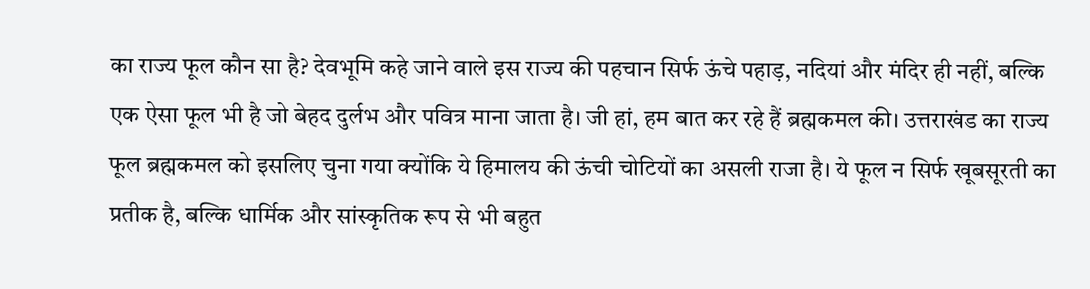का राज्य फूल कौन सा है? देवभूमि कहे जाने वाले इस राज्य की पहचान सिर्फ ऊंचे पहाड़, नदियां और मंदिर ही नहीं, बल्कि एक ऐसा फूल भी है जो बेहद दुर्लभ और पवित्र माना जाता है। जी हां, हम बात कर रहे हैं ब्रह्मकमल की। उत्तराखंड का राज्य फूल ब्रह्मकमल को इसलिए चुना गया क्योंकि ये हिमालय की ऊंची चोटियों का असली राजा है। ये फूल न सिर्फ खूबसूरती का प्रतीक है, बल्कि धार्मिक और सांस्कृतिक रूप से भी बहुत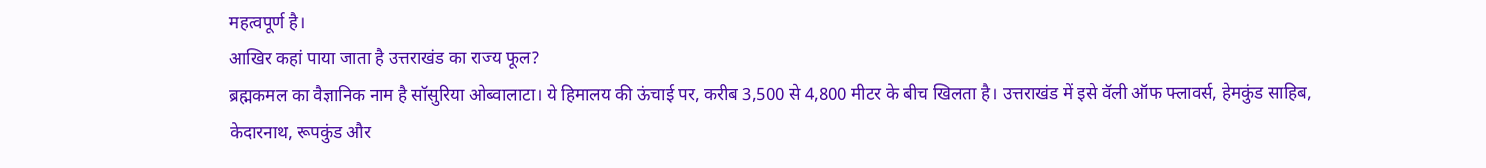महत्वपूर्ण है।
आखिर कहां पाया जाता है उत्तराखंड का राज्य फूल?
ब्रह्मकमल का वैज्ञानिक नाम है सॉसुरिया ओब्वालाटा। ये हिमालय की ऊंचाई पर, करीब 3,500 से 4,800 मीटर के बीच खिलता है। उत्तराखंड में इसे वॅली ऑफ फ्लावर्स, हेमकुंड साहिब, केदारनाथ, रूपकुंड और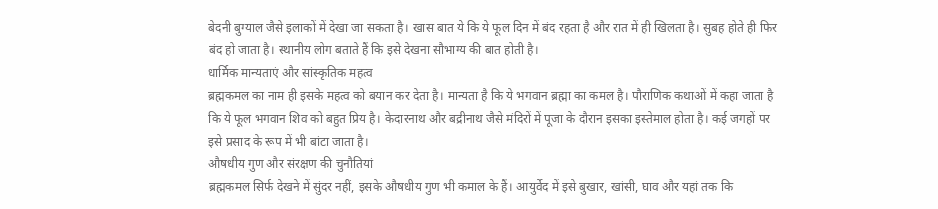बेदनी बुग्याल जैसे इलाकों में देखा जा सकता है। खास बात ये कि ये फूल दिन में बंद रहता है और रात में ही खिलता है। सुबह होते ही फिर बंद हो जाता है। स्थानीय लोग बताते हैं कि इसे देखना सौभाग्य की बात होती है।
धार्मिक मान्यताएं और सांस्कृतिक महत्व
ब्रह्मकमल का नाम ही इसके महत्व को बयान कर देता है। मान्यता है कि ये भगवान ब्रह्मा का कमल है। पौराणिक कथाओं में कहा जाता है कि ये फूल भगवान शिव को बहुत प्रिय है। केदारनाथ और बद्रीनाथ जैसे मंदिरों में पूजा के दौरान इसका इस्तेमाल होता है। कई जगहों पर इसे प्रसाद के रूप में भी बांटा जाता है।
औषधीय गुण और संरक्षण की चुनौतियां
ब्रह्मकमल सिर्फ देखने में सुंदर नहीं, इसके औषधीय गुण भी कमाल के हैं। आयुर्वेद में इसे बुखार, खांसी, घाव और यहां तक कि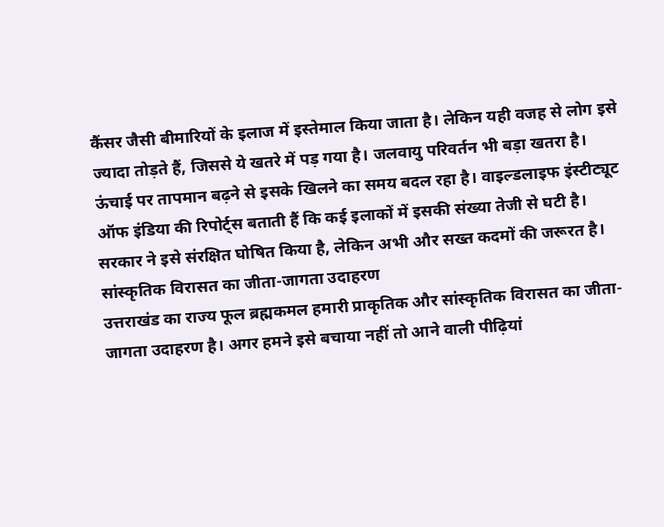कैंसर जैसी बीमारियों के इलाज में इस्तेमाल किया जाता है। लेकिन यही वजह से लोग इसे ज्यादा तोड़ते हैं, जिससे ये खतरे में पड़ गया है। जलवायु परिवर्तन भी बड़ा खतरा है। ऊंचाई पर तापमान बढ़ने से इसके खिलने का समय बदल रहा है। वाइल्डलाइफ इंस्टीट्यूट ऑफ इंडिया की रिपोर्ट्स बताती हैं कि कई इलाकों में इसकी संख्या तेजी से घटी है। सरकार ने इसे संरक्षित घोषित किया है, लेकिन अभी और सख्त कदमों की जरूरत है।
सांस्कृतिक विरासत का जीता-जागता उदाहरण
उत्तराखंड का राज्य फूल ब्रह्मकमल हमारी प्राकृतिक और सांस्कृतिक विरासत का जीता-जागता उदाहरण है। अगर हमने इसे बचाया नहीं तो आने वाली पीढ़ियां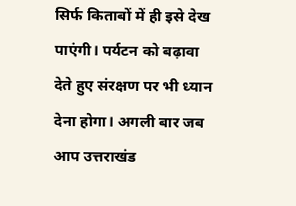सिर्फ किताबों में ही इसे देख पाएंगी। पर्यटन को बढ़ावा देते हुए संरक्षण पर भी ध्यान देना होगा। अगली बार जब आप उत्तराखंड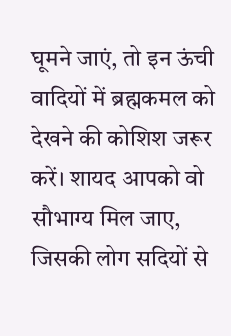घूमने जाएं, तो इन ऊंची वादियों में ब्रह्मकमल को देखने की कोशिश जरूर करें। शायद आपको वो सौभाग्य मिल जाए, जिसकी लोग सदियों से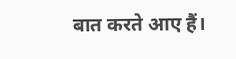बात करते आए हैं।